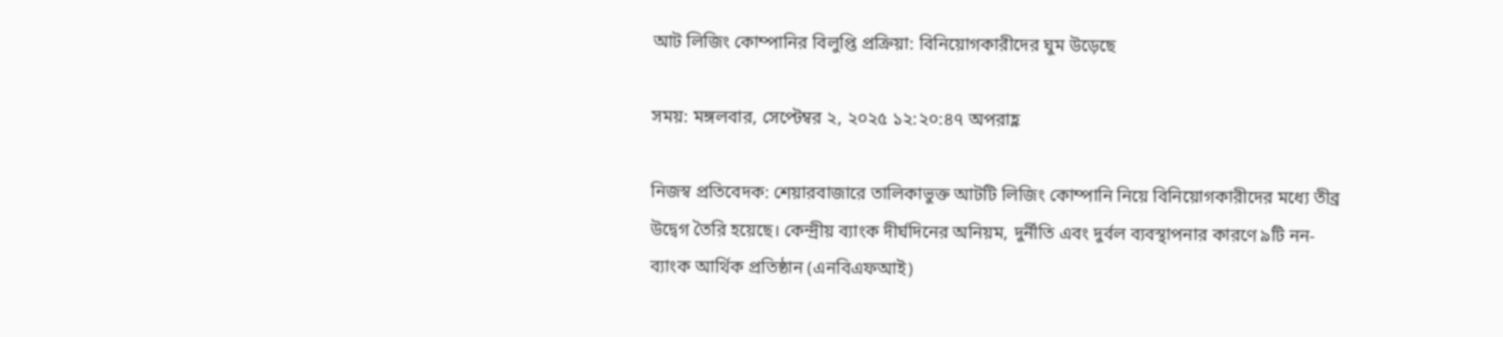আট লিজিং কোম্পানির বিলুপ্তি প্রক্রিয়া: বিনিয়োগকারীদের ঘুম উড়েছে

সময়: মঙ্গলবার, সেপ্টেম্বর ২, ২০২৫ ১২:২০:৪৭ অপরাহ্ণ

নিজস্ব প্রতিবেদক: শেয়ারবাজারে তালিকাভুক্ত আটটি লিজিং কোম্পানি নিয়ে বিনিয়োগকারীদের মধ্যে তীব্র উদ্বেগ তৈরি হয়েছে। কেন্দ্রীয় ব্যাংক দীর্ঘদিনের অনিয়ম, দুর্নীতি এবং দুর্বল ব্যবস্থাপনার কারণে ৯টি নন-ব্যাংক আর্থিক প্রতিষ্ঠান (এনবিএফআই)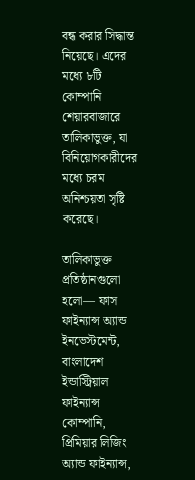বন্ধ করার সিদ্ধান্ত নিয়েছে। এদের মধ্যে ৮টি কোম্পানি শেয়ারবাজারে তালিকাভুক্ত, যা বিনিয়োগকারীদের মধ্যে চরম অনিশ্চয়তা সৃষ্টি করেছে।

তালিকাভুক্ত প্রতিষ্ঠানগুলো হলো— ফাস ফাইন্যান্স অ্যান্ড ইনভেস্টমেন্ট, বাংলাদেশ ইন্ডাস্ট্রিয়াল ফাইন্যান্স কোম্পানি, প্রিমিয়ার লিজিং অ্যান্ড ফাইন্যান্স,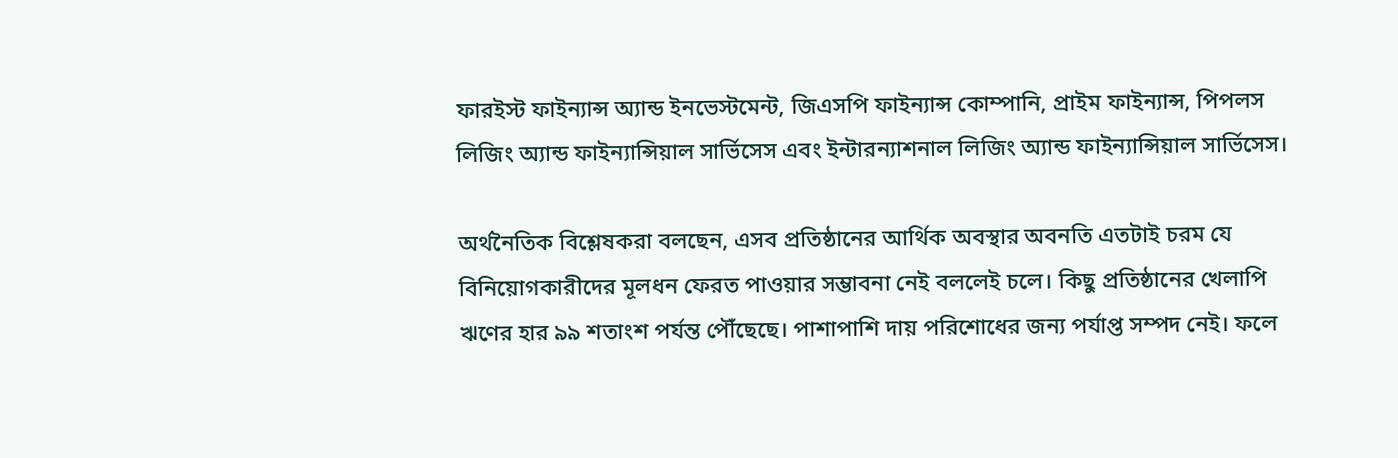ফারইস্ট ফাইন্যান্স অ্যান্ড ইনভেস্টমেন্ট, জিএসপি ফাইন্যান্স কোম্পানি, প্রাইম ফাইন্যান্স, পিপলস লিজিং অ্যান্ড ফাইন্যান্সিয়াল সার্ভিসেস এবং ইন্টারন্যাশনাল লিজিং অ্যান্ড ফাইন্যান্সিয়াল সার্ভিসেস।

অর্থনৈতিক বিশ্লেষকরা বলছেন, এসব প্রতিষ্ঠানের আর্থিক অবস্থার অবনতি এতটাই চরম যে বিনিয়োগকারীদের মূলধন ফেরত পাওয়ার সম্ভাবনা নেই বললেই চলে। কিছু প্রতিষ্ঠানের খেলাপি ঋণের হার ৯৯ শতাংশ পর্যন্ত পৌঁছেছে। পাশাপাশি দায় পরিশোধের জন্য পর্যাপ্ত সম্পদ নেই। ফলে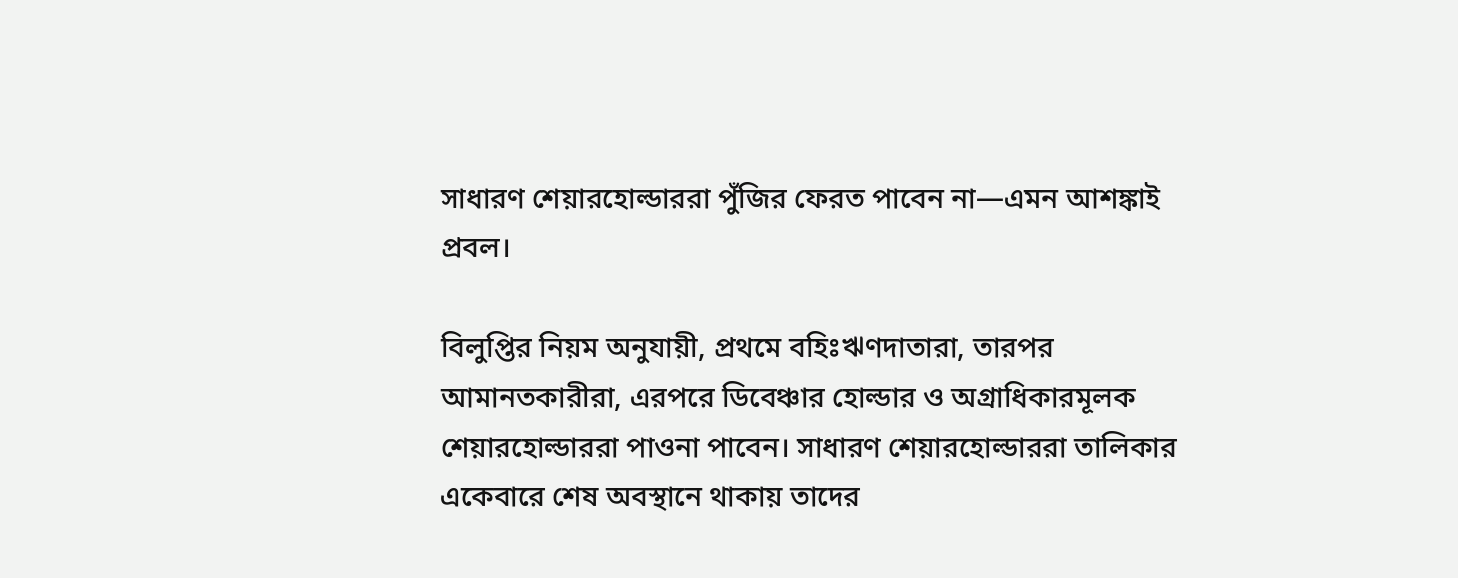সাধারণ শেয়ারহোল্ডাররা পুঁজির ফেরত পাবেন না—এমন আশঙ্কাই প্রবল।

বিলুপ্তির নিয়ম অনুযায়ী, প্রথমে বহিঃঋণদাতারা, তারপর আমানতকারীরা, এরপরে ডিবেঞ্চার হোল্ডার ও অগ্রাধিকারমূলক শেয়ারহোল্ডাররা পাওনা পাবেন। সাধারণ শেয়ারহোল্ডাররা তালিকার একেবারে শেষ অবস্থানে থাকায় তাদের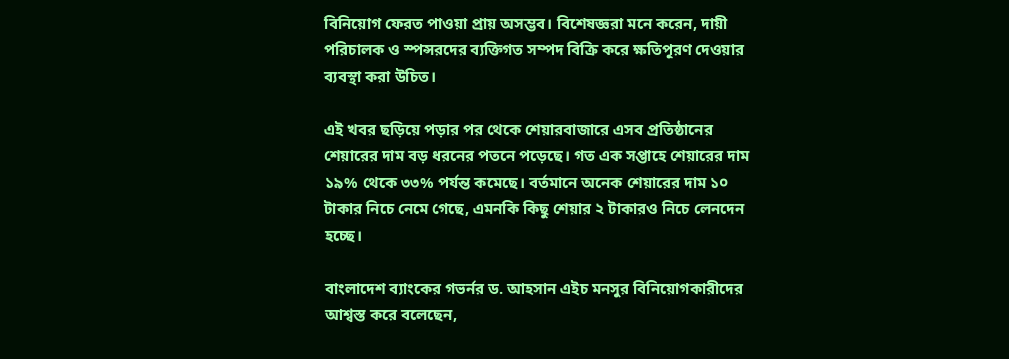বিনিয়োগ ফেরত পাওয়া প্রায় অসম্ভব। বিশেষজ্ঞরা মনে করেন, দায়ী পরিচালক ও স্পন্সরদের ব্যক্তিগত সম্পদ বিক্রি করে ক্ষতিপূরণ দেওয়ার ব্যবস্থা করা উচিত।

এই খবর ছড়িয়ে পড়ার পর থেকে শেয়ারবাজারে এসব প্রতিষ্ঠানের শেয়ারের দাম বড় ধরনের পতনে পড়েছে। গত এক সপ্তাহে শেয়ারের দাম ১৯% থেকে ৩৩% পর্যন্ত কমেছে। বর্তমানে অনেক শেয়ারের দাম ১০ টাকার নিচে নেমে গেছে, এমনকি কিছু শেয়ার ২ টাকারও নিচে লেনদেন হচ্ছে।

বাংলাদেশ ব্যাংকের গভর্নর ড. আহসান এইচ মনসুর বিনিয়োগকারীদের আশ্বস্ত করে বলেছেন,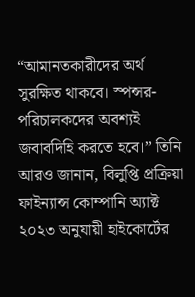“আমানতকারীদের অর্থ সুরক্ষিত থাকবে। স্পন্সর-পরিচালকদের অবশ্যই জবাবদিহি করতে হবে।” তিনি আরও জানান, বিলুপ্তি প্রক্রিয়া ফাইন্যান্স কোম্পানি অ্যাক্ট ২০২৩ অনুযায়ী হাইকোর্টের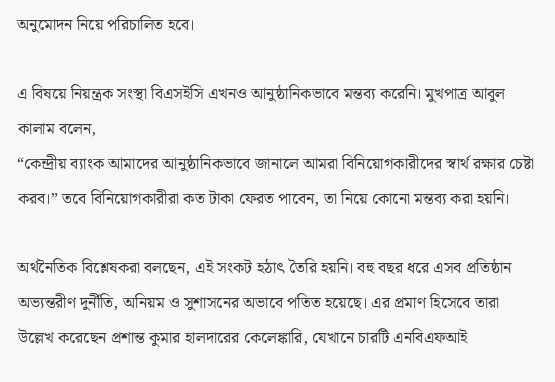অনুমোদন নিয়ে পরিচালিত হবে।

এ বিষয়ে নিয়ন্ত্রক সংস্থা বিএসইসি এখনও আনুষ্ঠানিকভাবে মন্তব্য করেনি। মুখপাত্র আবুল কালাম বলেন,
“কেন্দ্রীয় ব্যাংক আমাদের আনুষ্ঠানিকভাবে জানালে আমরা বিনিয়োগকারীদের স্বার্থ রক্ষার চেষ্টা করব।” তবে বিনিয়োগকারীরা কত টাকা ফেরত পাবেন, তা নিয়ে কোনো মন্তব্য করা হয়নি।

অর্থনৈতিক বিশ্লেষকরা বলছেন, এই সংকট হঠাৎ তৈরি হয়নি। বহু বছর ধরে এসব প্রতিষ্ঠান অভ্যন্তরীণ দুর্নীতি, অনিয়ম ও সুশাসনের অভাবে পতিত হয়েছে। এর প্রমাণ হিসেবে তারা উল্লেখ করেছেন প্রশান্ত কুমার হালদারের কেলেঙ্কারি, যেখানে চারটি এনবিএফআই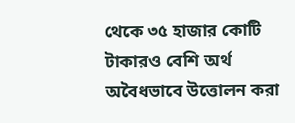থেকে ৩৫ হাজার কোটি টাকারও বেশি অর্থ অবৈধভাবে উত্তোলন করা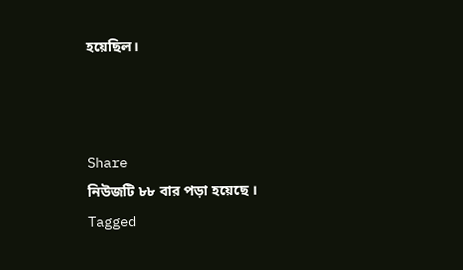হয়েছিল।



Share
নিউজটি ৮৮ বার পড়া হয়েছে ।
Tagged